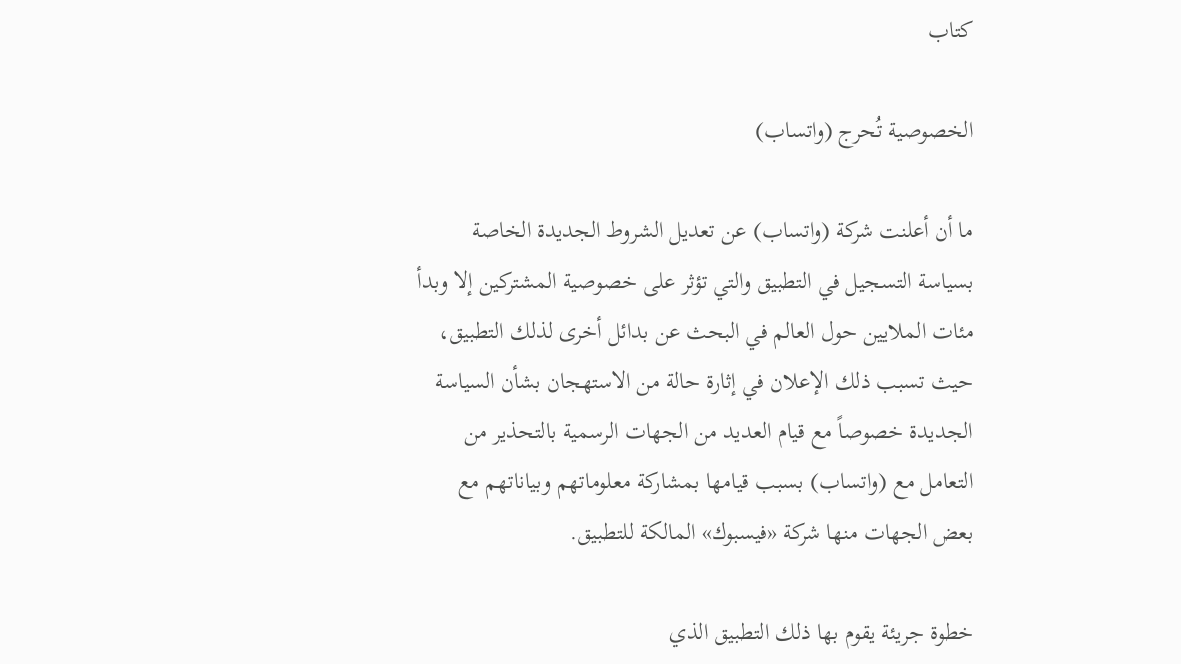كتاب

الخصوصية تُحرج (واتساب)

ما أن أعلنت شركة (واتساب) عن تعديل الشروط الجديدة الخاصة بسياسة التسجيل في التطبيق والتي تؤثر على خصوصية المشتركين إلا وبدأ مئات الملايين حول العالم في البحث عن بدائل أخرى لذلك التطبيق، حيث تسبب ذلك الإعلان في إثارة حالة من الاستهجان بشأن السياسة الجديدة خصوصاً مع قيام العديد من الجهات الرسمية بالتحذير من التعامل مع (واتساب) بسبب قيامها بمشاركة معلوماتهم وبياناتهم مع بعض الجهات منها شركة «فيسبوك» المالكة للتطبيق.

خطوة جريئة يقوم بها ذلك التطبيق الذي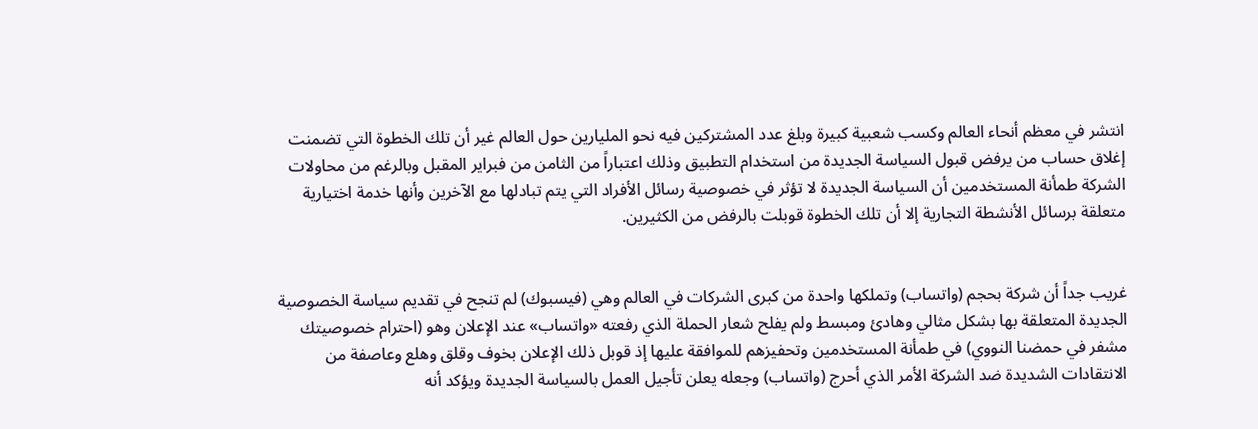انتشر في معظم أنحاء العالم وكسب شعبية كبيرة وبلغ عدد المشتركين فيه نحو المليارين حول العالم غير أن تلك الخطوة التي تضمنت إغلاق حساب من يرفض قبول السياسة الجديدة من استخدام التطبيق وذلك اعتباراً من الثامن من فبراير المقبل وبالرغم من محاولات الشركة طمأنة المستخدمين أن السياسة الجديدة لا تؤثر في خصوصية رسائل الأفراد التي يتم تبادلها مع الآخرين وأنها خدمة اختيارية متعلقة برسائل الأنشطة التجارية إلا أن تلك الخطوة قوبلت بالرفض من الكثيرين.


غريب جداً أن شركة بحجم (واتساب) وتملكها واحدة من كبرى الشركات في العالم وهي (فيسبوك) لم تنجح في تقديم سياسة الخصوصية الجديدة المتعلقة بها بشكل مثالي وهادئ ومبسط ولم يفلح شعار الحملة الذي رفعته «واتساب» عند الإعلان وهو (احترام خصوصيتك مشفر في حمضنا النووي) في طمأنة المستخدمين وتحفيزهم للموافقة عليها إذ قوبل ذلك الإعلان بخوف وقلق وهلع وعاصفة من الانتقادات الشديدة ضد الشركة الأمر الذي أحرج (واتساب) وجعله يعلن تأجيل العمل بالسياسة الجديدة ويؤكد أنه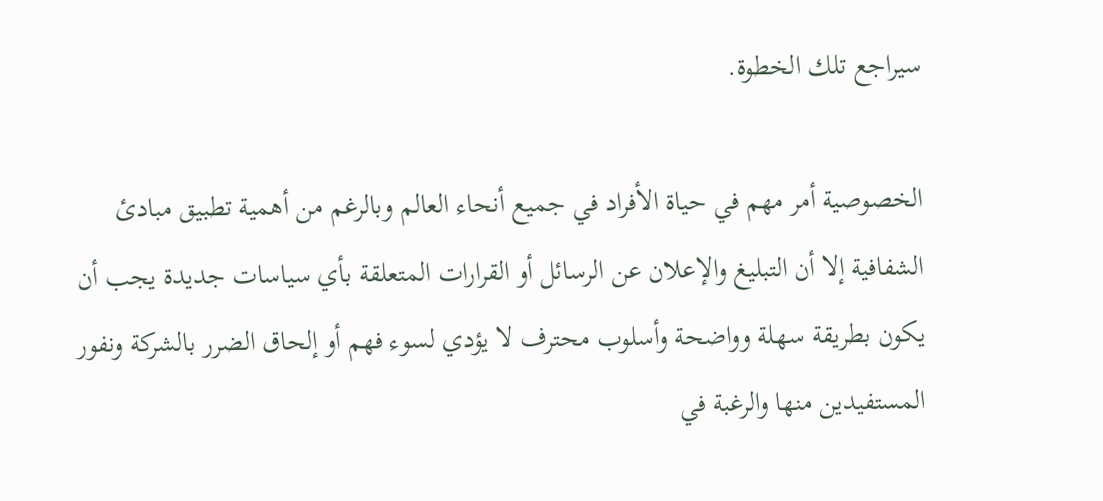سيراجع تلك الخطوة.

الخصوصية أمر مهم في حياة الأفراد في جميع أنحاء العالم وبالرغم من أهمية تطبيق مبادئ الشفافية إلا أن التبليغ والإعلان عن الرسائل أو القرارات المتعلقة بأي سياسات جديدة يجب أن يكون بطريقة سهلة وواضحة وأسلوب محترف لا يؤدي لسوء فهم أو إلحاق الضرر بالشركة ونفور المستفيدين منها والرغبة في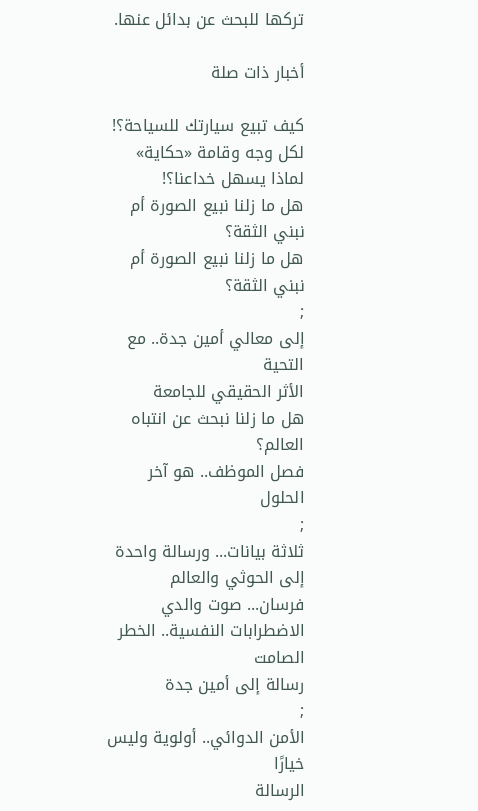تركها للبحث عن بدائل عنها.

أخبار ذات صلة

كيف تبيع سيارتك للسياحة؟!
لكل وجه وقامة «حكاية»
لماذا يسهل خداعنا؟!
هل ما زلنا نبيع الصورة أم نبني الثقة؟
هل ما زلنا نبيع الصورة أم نبني الثقة؟
;
إلى معالي أمين جدة.. مع التحية
الأثر الحقيقي للجامعة
هل ما زلنا نبحث عن انتباه العالم؟
فصل الموظف.. هو آخر الحلول
;
ثلاثة بيانات... ورسالة واحدة إلى الحوثي والعالم
فرسان... صوت والدي
الاضطرابات النفسية.. الخطر الصامت
رسالة إلى أمين جدة
;
الأمن الدوائي.. أولوية وليس خيارًا
الرسالة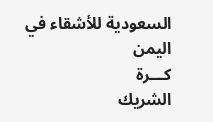السعودية للأشقاء في اليمن
كـــرة
الشريك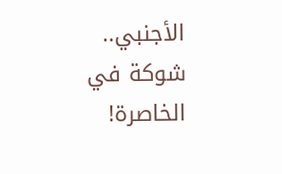الأجنبي.. شوكة في الخاصرة!